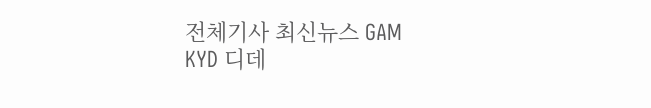전체기사 최신뉴스 GAM
KYD 디데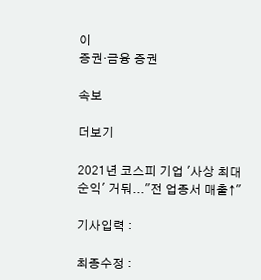이
증권·금융 증권

속보

더보기

2021년 코스피 기업 '사상 최대 순익' 거둬..."전 업종서 매출↑"

기사입력 :

최종수정 :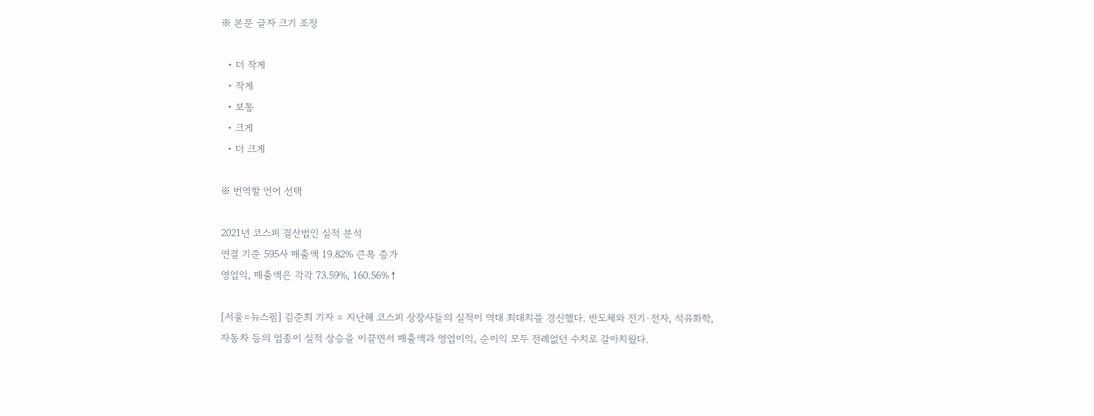※ 본문 글자 크기 조정

  • 더 작게
  • 작게
  • 보통
  • 크게
  • 더 크게

※ 번역할 언어 선택

2021년 코스피 결산법인 실적 분석
연결 기준 595사 매출액 19.82% 큰폭 증가
영업익, 매출액은 각각 73.59%, 160.56%↑

[서울=뉴스핌] 김준희 기자 = 지난해 코스피 상장사들의 실적이 역대 최대치를 경신했다. 반도체와 전기·전자, 석유화학, 자동차 등의 업종이 실적 상승을 이끌면서 매출액과 영업이익, 순이익 모두 전례없던 수치로 갈아치웠다.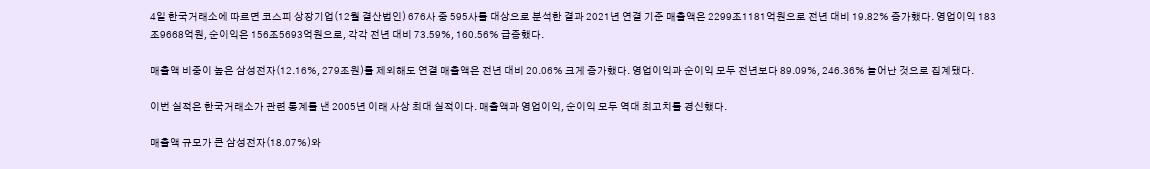4일 한국거래소에 따르면 코스피 상장기업(12월 결산법인) 676사 중 595사를 대상으로 분석한 결과 2021년 연결 기준 매출액은 2299조1181억원으로 전년 대비 19.82% 증가했다. 영업이익 183조9668억원, 순이익은 156조5693억원으로, 각각 전년 대비 73.59%, 160.56% 급증했다.

매출액 비중이 높은 삼성전자(12.16%, 279조원)를 제외해도 연결 매출액은 전년 대비 20.06% 크게 증가했다. 영업이익과 순이익 모두 전년보다 89.09%, 246.36% 늘어난 것으로 집계됐다.

이번 실적은 한국거래소가 관련 통계를 낸 2005년 이래 사상 최대 실적이다. 매출액과 영업이익, 순이익 모두 역대 최고치를 경신했다.

매출액 규모가 큰 삼성전자(18.07%)와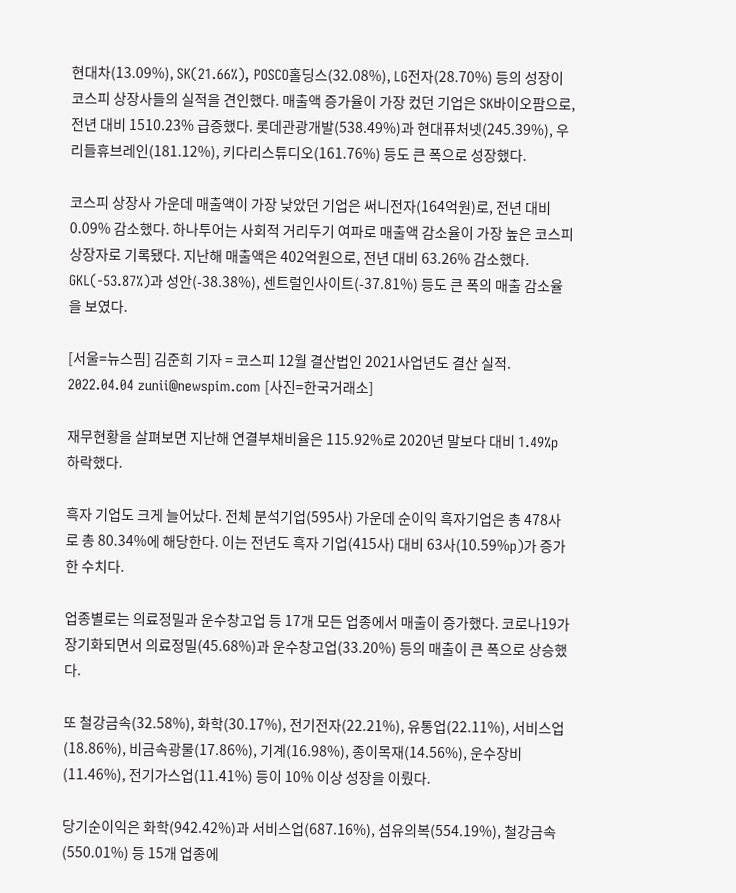현대차(13.09%), SK(21.66%), POSCO홀딩스(32.08%), LG전자(28.70%) 등의 성장이 코스피 상장사들의 실적을 견인했다. 매출액 증가율이 가장 컸던 기업은 SK바이오팜으로, 전년 대비 1510.23% 급증했다. 롯데관광개발(538.49%)과 현대퓨처넷(245.39%), 우리들휴브레인(181.12%), 키다리스튜디오(161.76%) 등도 큰 폭으로 성장했다.

코스피 상장사 가운데 매출액이 가장 낮았던 기업은 써니전자(164억원)로, 전년 대비 0.09% 감소했다. 하나투어는 사회적 거리두기 여파로 매출액 감소율이 가장 높은 코스피 상장자로 기록됐다. 지난해 매출액은 402억원으로, 전년 대비 63.26% 감소했다. GKL(-53.87%)과 성안(-38.38%), 센트럴인사이트(-37.81%) 등도 큰 폭의 매출 감소율을 보였다.

[서울=뉴스핌] 김준희 기자 = 코스피 12월 결산법인 2021사업년도 결산 실적. 2022.04.04 zunii@newspim.com [사진=한국거래소]

재무현황을 살펴보면 지난해 연결부채비율은 115.92%로 2020년 말보다 대비 1.49%p 하락했다.

흑자 기업도 크게 늘어났다. 전체 분석기업(595사) 가운데 순이익 흑자기업은 총 478사로 총 80.34%에 해당한다. 이는 전년도 흑자 기업(415사) 대비 63사(10.59%p)가 증가한 수치다.

업종별로는 의료정밀과 운수창고업 등 17개 모든 업종에서 매출이 증가했다. 코로나19가 장기화되면서 의료정밀(45.68%)과 운수창고업(33.20%) 등의 매출이 큰 폭으로 상승했다.

또 철강금속(32.58%), 화학(30.17%), 전기전자(22.21%), 유통업(22.11%), 서비스업(18.86%), 비금속광물(17.86%), 기계(16.98%), 종이목재(14.56%), 운수장비(11.46%), 전기가스업(11.41%) 등이 10% 이상 성장을 이뤘다.

당기순이익은 화학(942.42%)과 서비스업(687.16%), 섬유의복(554.19%), 철강금속(550.01%) 등 15개 업종에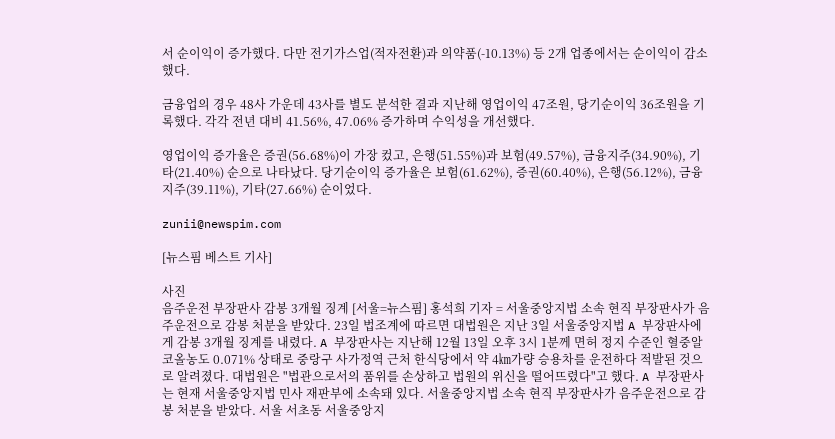서 순이익이 증가했다. 다만 전기가스업(적자전환)과 의약품(-10.13%) 등 2개 업종에서는 순이익이 감소했다.

금융업의 경우 48사 가운데 43사를 별도 분석한 결과 지난해 영업이익 47조원, 당기순이익 36조원을 기록했다. 각각 전년 대비 41.56%, 47.06% 증가하며 수익성을 개선했다.

영업이익 증가율은 증권(56.68%)이 가장 컸고, 은행(51.55%)과 보험(49.57%), 금융지주(34.90%), 기타(21.40%) 순으로 나타났다. 당기순이익 증가율은 보험(61.62%), 증권(60.40%), 은행(56.12%), 금융지주(39.11%), 기타(27.66%) 순이었다.

zunii@newspim.com

[뉴스핌 베스트 기사]

사진
음주운전 부장판사 감봉 3개월 징계 [서울=뉴스핌] 홍석희 기자 = 서울중앙지법 소속 현직 부장판사가 음주운전으로 감봉 처분을 받았다. 23일 법조계에 따르면 대법원은 지난 3일 서울중앙지법 A 부장판사에게 감봉 3개월 징계를 내렸다. A 부장판사는 지난해 12월 13일 오후 3시 1분께 면허 정지 수준인 혈중알코올농도 0.071% 상태로 중랑구 사가정역 근처 한식당에서 약 4㎞가량 승용차를 운전하다 적발된 것으로 알려졌다. 대법원은 "법관으로서의 품위를 손상하고 법원의 위신을 떨어뜨렸다"고 했다. A 부장판사는 현재 서울중앙지법 민사 재판부에 소속돼 있다. 서울중앙지법 소속 현직 부장판사가 음주운전으로 감봉 처분을 받았다. 서울 서초동 서울중앙지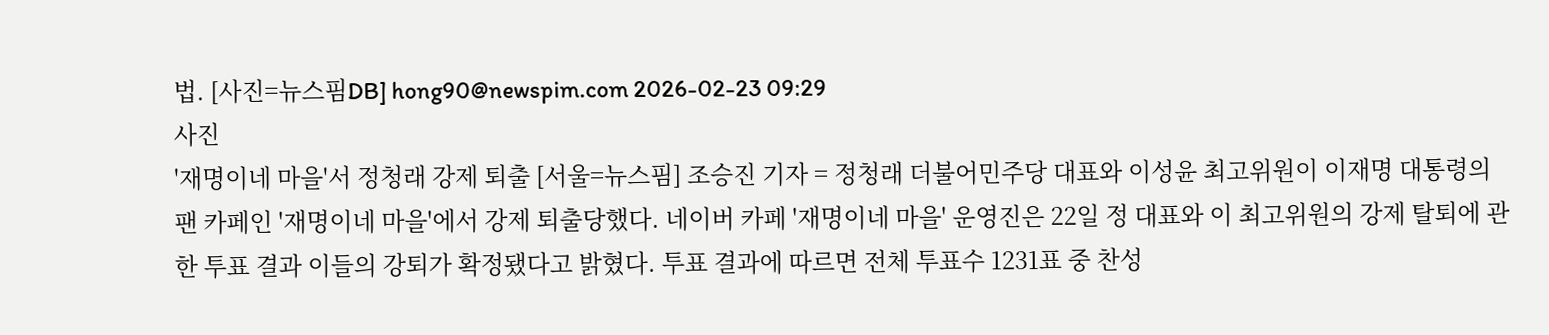법. [사진=뉴스핌DB] hong90@newspim.com 2026-02-23 09:29
사진
'재명이네 마을'서 정청래 강제 퇴출 [서울=뉴스핌] 조승진 기자 = 정청래 더불어민주당 대표와 이성윤 최고위원이 이재명 대통령의 팬 카페인 '재명이네 마을'에서 강제 퇴출당했다. 네이버 카페 '재명이네 마을' 운영진은 22일 정 대표와 이 최고위원의 강제 탈퇴에 관한 투표 결과 이들의 강퇴가 확정됐다고 밝혔다. 투표 결과에 따르면 전체 투표수 1231표 중 찬성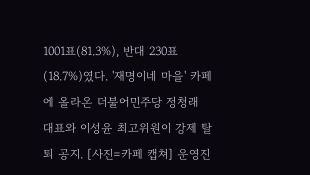1001표(81.3%), 반대 230표(18.7%)였다. '재명이네 마을' 카페에 올라온 더불어민주당 정청래 대표와 이성윤 최고위원이 강제 탈퇴 공지. [사진=카페 캡쳐] 운영진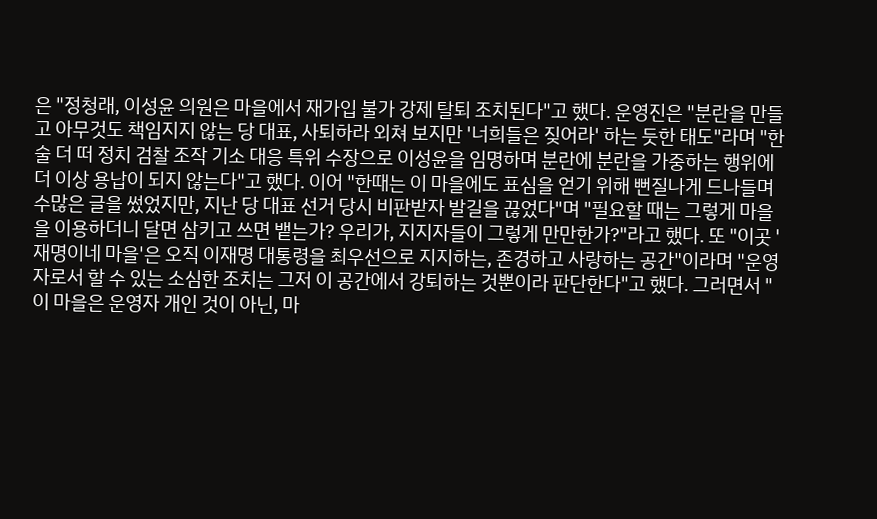은 "정청래, 이성윤 의원은 마을에서 재가입 불가 강제 탈퇴 조치된다"고 했다. 운영진은 "분란을 만들고 아무것도 책임지지 않는 당 대표, 사퇴하라 외쳐 보지만 '너희들은 짖어라' 하는 듯한 태도"라며 "한술 더 떠 정치 검찰 조작 기소 대응 특위 수장으로 이성윤을 임명하며 분란에 분란을 가중하는 행위에 더 이상 용납이 되지 않는다"고 했다. 이어 "한때는 이 마을에도 표심을 얻기 위해 뻔질나게 드나들며 수많은 글을 썼었지만, 지난 당 대표 선거 당시 비판받자 발길을 끊었다"며 "필요할 때는 그렇게 마을을 이용하더니 달면 삼키고 쓰면 뱉는가? 우리가, 지지자들이 그렇게 만만한가?"라고 했다. 또 "이곳 '재명이네 마을'은 오직 이재명 대통령을 최우선으로 지지하는, 존경하고 사랑하는 공간"이라며 "운영자로서 할 수 있는 소심한 조치는 그저 이 공간에서 강퇴하는 것뿐이라 판단한다"고 했다. 그러면서 "이 마을은 운영자 개인 것이 아닌, 마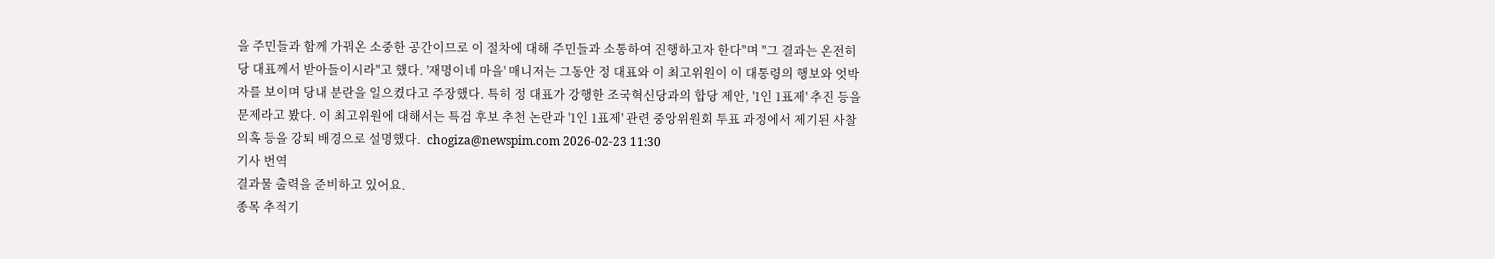을 주민들과 함께 가꿔온 소중한 공간이므로 이 절차에 대해 주민들과 소통하여 진행하고자 한다"며 "그 결과는 온전히 당 대표께서 받아들이시라"고 했다. '재명이네 마을' 매니저는 그동안 정 대표와 이 최고위원이 이 대통령의 행보와 엇박자를 보이며 당내 분란을 일으켰다고 주장했다. 특히 정 대표가 강행한 조국혁신당과의 합당 제안, '1인 1표제' 추진 등을 문제라고 봤다. 이 최고위원에 대해서는 특검 후보 추천 논란과 '1인 1표제' 관련 중앙위원회 투표 과정에서 제기된 사찰 의혹 등을 강퇴 배경으로 설명했다.  chogiza@newspim.com 2026-02-23 11:30
기사 번역
결과물 출력을 준비하고 있어요.
종목 추적기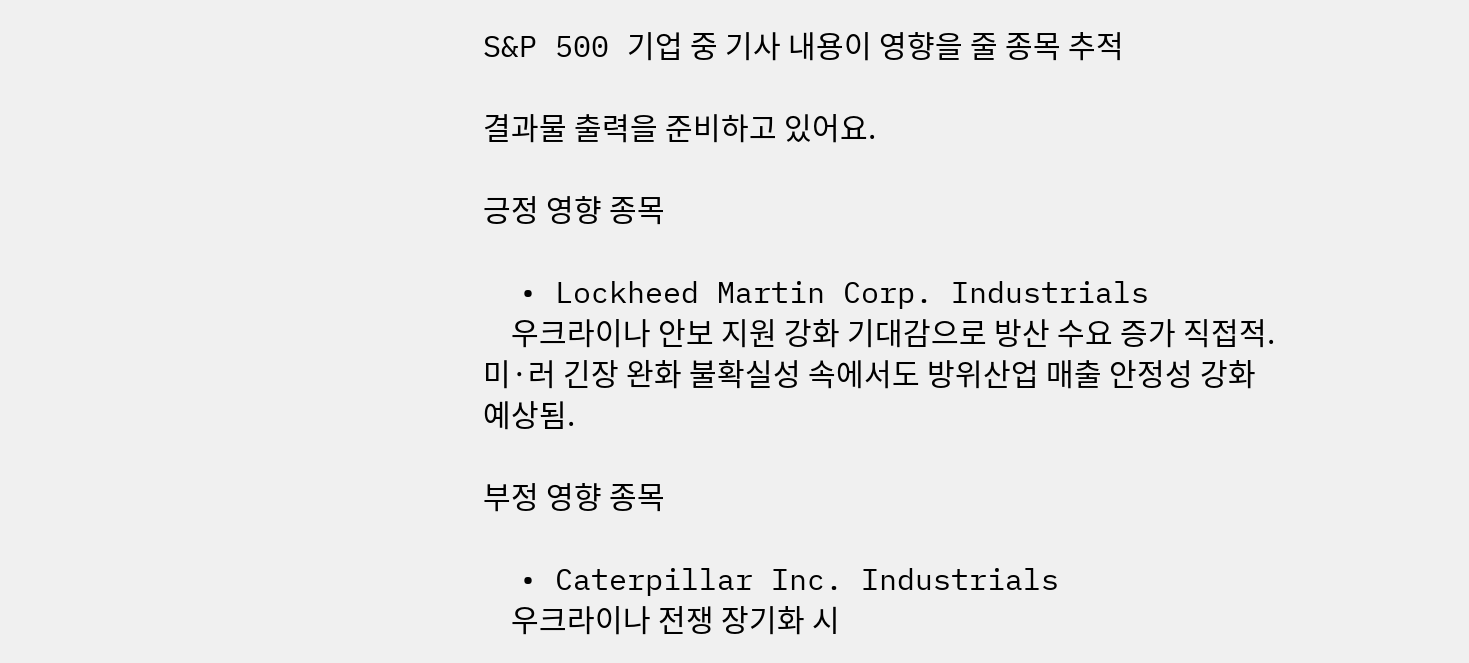S&P 500 기업 중 기사 내용이 영향을 줄 종목 추적

결과물 출력을 준비하고 있어요.

긍정 영향 종목

  • Lockheed Martin Corp. Industrials
    우크라이나 안보 지원 강화 기대감으로 방산 수요 증가 직접적. 미·러 긴장 완화 불확실성 속에서도 방위산업 매출 안정성 강화 예상됨.

부정 영향 종목

  • Caterpillar Inc. Industrials
    우크라이나 전쟁 장기화 시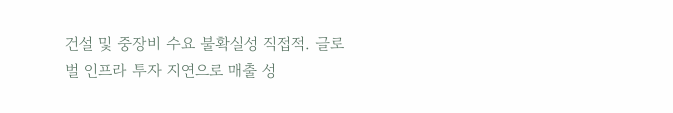건설 및 중장비 수요 불확실성 직접적. 글로벌 인프라 투자 지연으로 매출 성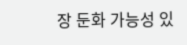장 둔화 가능성 있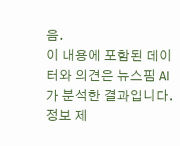음.
이 내용에 포함된 데이터와 의견은 뉴스핌 AI가 분석한 결과입니다. 정보 제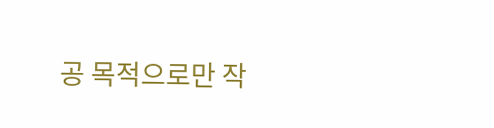공 목적으로만 작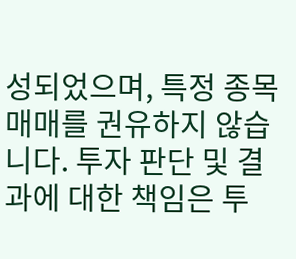성되었으며, 특정 종목 매매를 권유하지 않습니다. 투자 판단 및 결과에 대한 책임은 투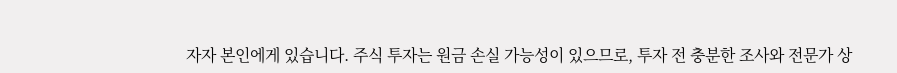자자 본인에게 있습니다. 주식 투자는 원금 손실 가능성이 있으므로, 투자 전 충분한 조사와 전문가 상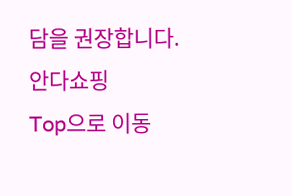담을 권장합니다.
안다쇼핑
Top으로 이동